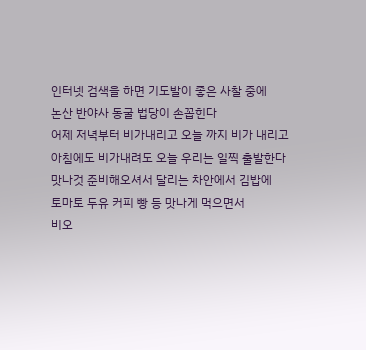인터넷 검색을 하면 기도발이 좋은 사찰 중에
논산 반야사 동굴 법당이 손꼽힌다
어제 저녁부터 비가내리고 오늘 까지 비가 내리고
아침에도 비가내려도 오늘 우리는 일찍 출발한다
맛나것 준비해오셔서 달리는 차안에서 김밥에
토마토 두유 커피 빵 등 맛나게 먹으면서
비오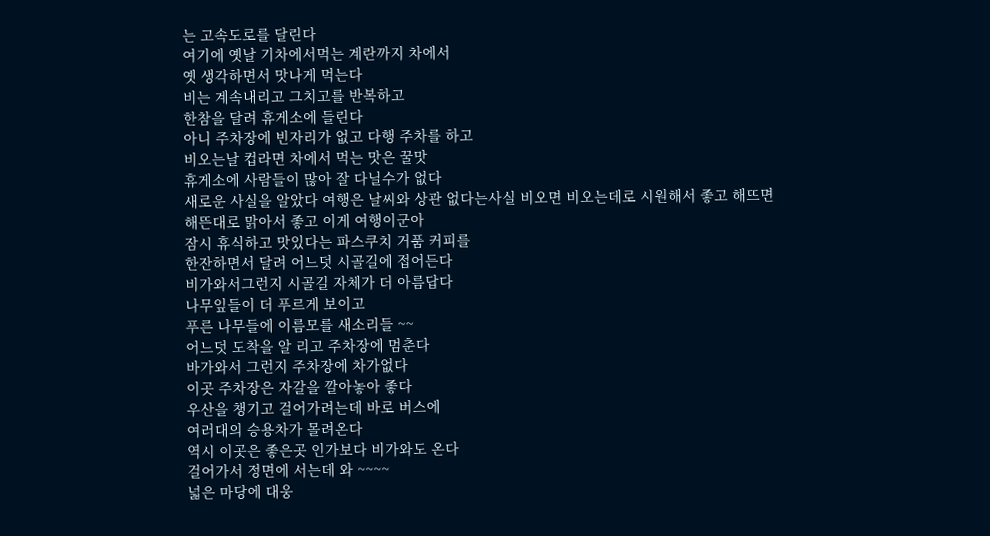는 고속도로를 달린다
여기에 옛날 기차에서먹는 계란까지 차에서
옛 생각하면서 맛나게 먹는다
비는 계속내리고 그치고를 반복하고
한참을 달려 휴게소에 들린다
아니 주차장에 빈자리가 없고 다행 주차를 하고
비오는날 컵라면 차에서 먹는 맛은 꿀맛
휴게소에 사람들이 많아 잘 다닐수가 없다
새로운 사실을 알았다 여행은 날씨와 상관 없다는사실 비오면 비오는데로 시원해서 좋고 해뜨면
해뜬대로 맑아서 좋고 이게 여행이군아
잠시 휴식하고 맛있다는 파스쿠치 거품 커피를
한잔하면서 달려 어느덧 시골길에 접어든다
비가와서그런지 시골길 자체가 더 아름답다
나무잎들이 더 푸르게 보이고
푸른 나무들에 이름모를 새소리들 ~~
어느덧 도착을 알 리고 주차장에 멈춘다
바가와서 그런지 주차장에 차가없다
이곳 주차장은 자갈을 깔아놓아 좋다
우산을 챙기고 걸어가려는데 바로 버스에
여러대의 승용차가 몰려온다
역시 이곳은 좋은곳 인가보다 비가와도 온다
걸어가서 정면에 서는데 와 ~~~~
넓은 마당에 대웅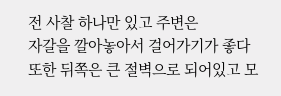전 사찰 하나만 있고 주변은
자갈을 깔아놓아서 걸어가기가 좋다
또한 뒤쪽은 큰 절벽으로 되어있고 모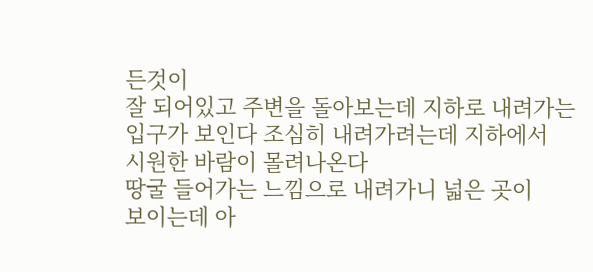든것이
잘 되어있고 주변을 돌아보는데 지하로 내려가는
입구가 보인다 조심히 내려가려는데 지하에서
시원한 바람이 몰려나온다
땅굴 들어가는 느낌으로 내려가니 넓은 곳이
보이는데 아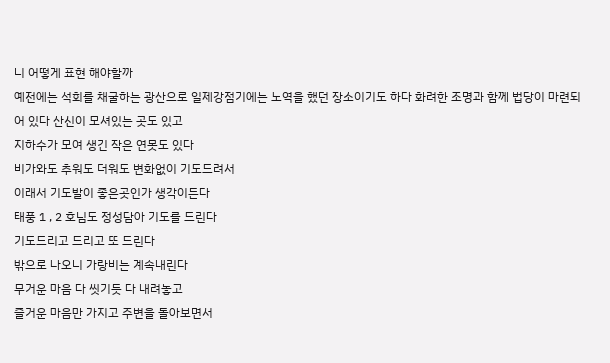니 어떻게 표현 해야할까
예전에는 석회를 채굴하는 광산으로 일제강점기에는 노역을 했던 장소이기도 하다 화려한 조명과 함께 법당이 마련되어 있다 산신이 모셔있는 곳도 있고
지하수가 모여 생긴 작은 연못도 있다
비가와도 추워도 더워도 변화없이 기도드려서
이래서 기도발이 좋은곳인가 생각이든다
태풍 1 , 2 호님도 정성담아 기도를 드린다
기도드리고 드리고 또 드린다
밖으로 나오니 가랑비는 계속내린다
무거운 마음 다 씻기듯 다 내려놓고
즐거운 마음만 가지고 주변을 돌아보면서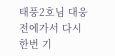태풍2호님 대웅전에가서 다시한번 기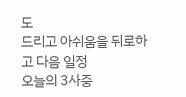도
드리고 아쉬움을 뒤로하고 다음 일정
오늘의 3사중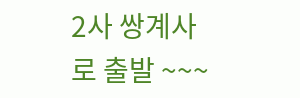2사 쌍계사로 출발 ~~~